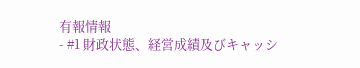有報情報
- #1 財政状態、経営成績及びキャッシ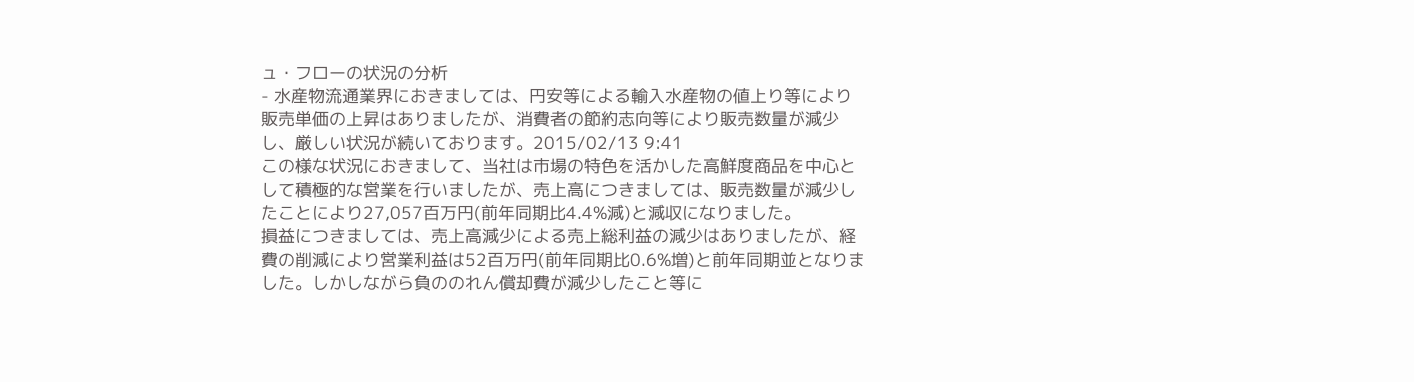ュ・フローの状況の分析
- 水産物流通業界におきましては、円安等による輸入水産物の値上り等により販売単価の上昇はありましたが、消費者の節約志向等により販売数量が減少し、厳しい状況が続いております。2015/02/13 9:41
この様な状況におきまして、当社は市場の特色を活かした高鮮度商品を中心として積極的な営業を行いましたが、売上高につきましては、販売数量が減少したことにより27,057百万円(前年同期比4.4%減)と減収になりました。
損益につきましては、売上高減少による売上総利益の減少はありましたが、経費の削減により営業利益は52百万円(前年同期比0.6%増)と前年同期並となりました。しかしながら負ののれん償却費が減少したこと等に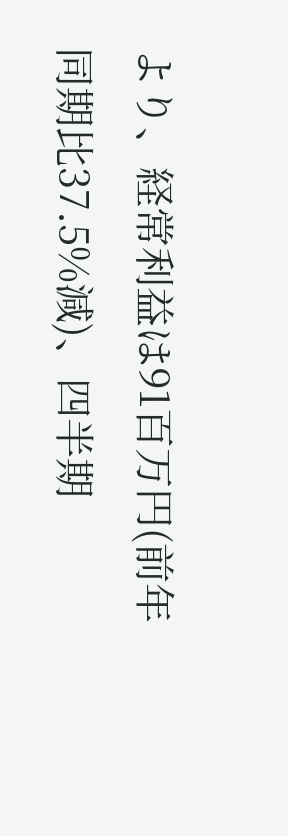より、経常利益は91百万円(前年同期比37.5%減)、四半期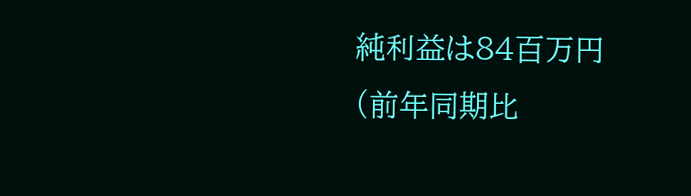純利益は84百万円(前年同期比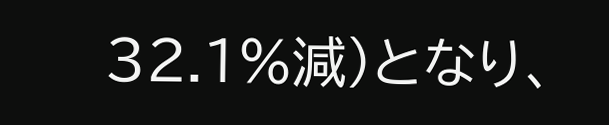32.1%減)となり、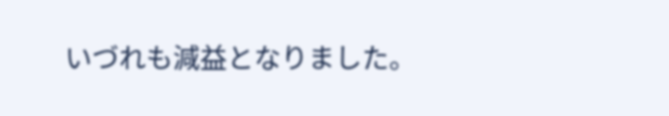いづれも減益となりました。